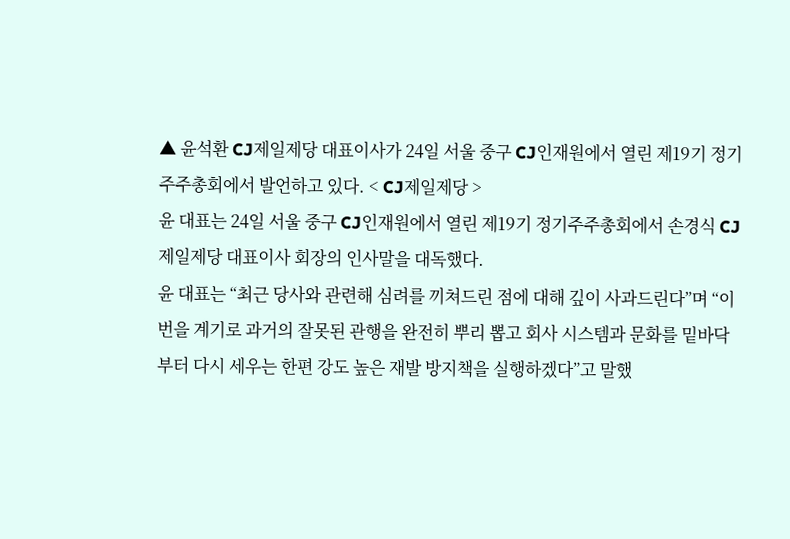▲ 윤석환 CJ제일제당 대표이사가 24일 서울 중구 CJ인재원에서 열린 제19기 정기주주총회에서 발언하고 있다. < CJ제일제당 >
윤 대표는 24일 서울 중구 CJ인재원에서 열린 제19기 정기주주총회에서 손경식 CJ제일제당 대표이사 회장의 인사말을 대독했다.
윤 대표는 “최근 당사와 관련해 심려를 끼쳐드린 점에 대해 깊이 사과드린다”며 “이번을 계기로 과거의 잘못된 관행을 완전히 뿌리 뽑고 회사 시스템과 문화를 밑바닥부터 다시 세우는 한편 강도 높은 재발 방지책을 실행하겠다”고 말했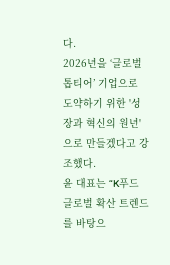다.
2026년을 ‘글로벌 톱티어’ 기업으로 도약하기 위한 '성장과 혁신의 원년'으로 만들겠다고 강조했다.
윤 대표는 “K푸드 글로벌 확산 트렌드를 바탕으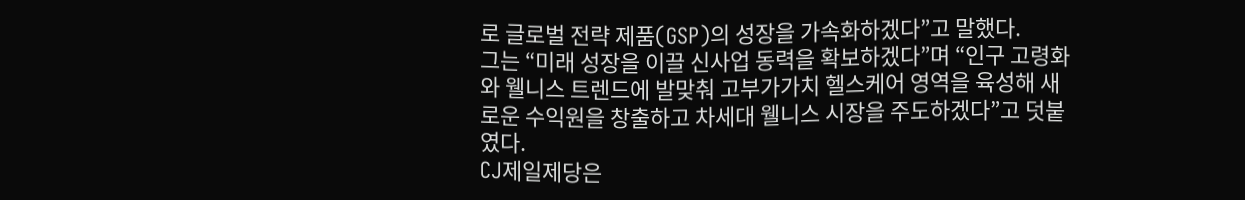로 글로벌 전략 제품(GSP)의 성장을 가속화하겠다”고 말했다.
그는 “미래 성장을 이끌 신사업 동력을 확보하겠다”며 “인구 고령화와 웰니스 트렌드에 발맞춰 고부가가치 헬스케어 영역을 육성해 새로운 수익원을 창출하고 차세대 웰니스 시장을 주도하겠다”고 덧붙였다.
CJ제일제당은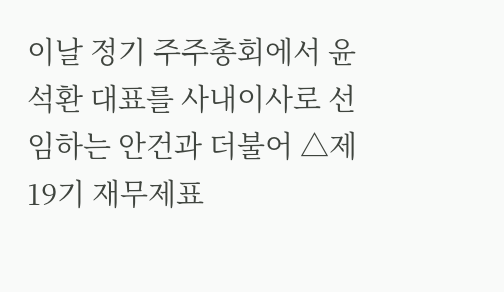이날 정기 주주총회에서 윤석환 대표를 사내이사로 선임하는 안건과 더불어 △제19기 재무제표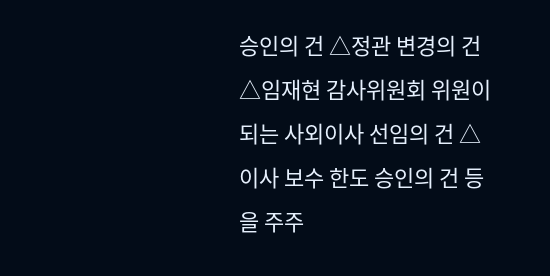승인의 건 △정관 변경의 건 △임재현 감사위원회 위원이 되는 사외이사 선임의 건 △이사 보수 한도 승인의 건 등을 주주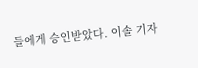들에게 승인받았다. 이솔 기자